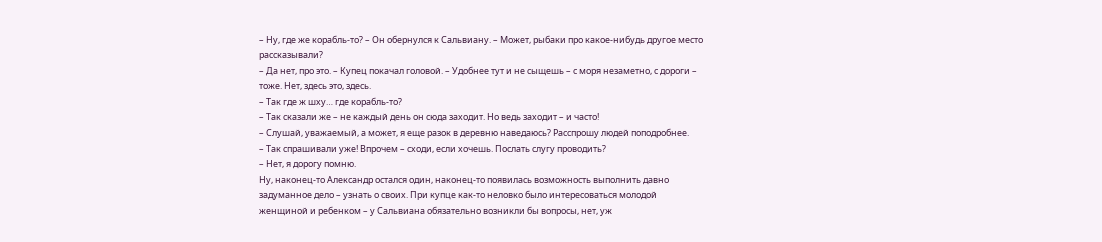– Ну, где же корабль-то? – Он обернулся к Сальвиану. – Может, рыбаки про какое-нибудь другое место рассказывали?
– Да нет, про это. – Купец покачал головой. – Удобнее тут и не сыщешь – с моря незаметно, с дороги – тоже. Нет, здесь это, здесь.
– Так где ж шху… где корабль-то?
– Так сказали же – не каждый день он сюда заходит. Но ведь заходит – и часто!
– Слушай, уважаемый, а может, я еще разок в деревню наведаюсь? Расспрошу людей поподробнее.
– Так спрашивали уже! Впрочем – сходи, если хочешь. Послать слугу проводить?
– Нет, я дорогу помню.
Ну, наконец-то Александр остался один, наконец-то появилась возможность выполнить давно задуманное дело – узнать о своих. При купце как-то неловко было интересоваться молодой женщиной и ребенком – у Сальвиана обязательно возникли бы вопросы, нет, уж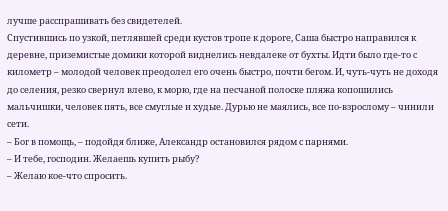лучше расспрашивать без свидетелей.
Спустившись по узкой, петлявшей среди кустов тропе к дороге, Саша быстро направился к деревне, приземистые домики которой виднелись невдалеке от бухты. Идти было где-то с километр – молодой человек преодолел его очень быстро, почти бегом. И, чуть-чуть не доходя до селения, резко свернул влево, к морю, где на песчаной полоске пляжа копошились мальчишки, человек пять, все смуглые и худые. Дурью не маялись, все по-взрослому – чинили сети.
– Бог в помощь, – подойдя ближе, Александр остановился рядом с парнями.
– И тебе, господин. Желаешь купить рыбу?
– Желаю кое-что спросить.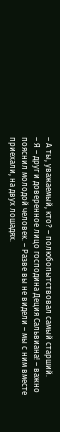– А ты, уважаемый, кто? – полюбопытствовал самый старший.
– Я – друг и доверенное лицо господина Деция Сальвиана! – важно пояснил молодой человек. – Разве вы не видели – мы с ним вместе приехали, на двух лошадях.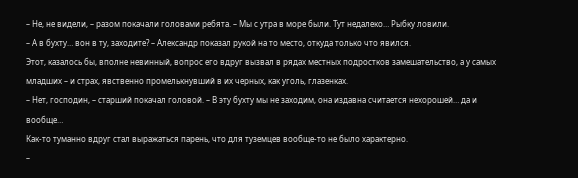– Не, не видели, – разом покачали головами ребята. – Мы с утра в море были. Тут недалеко… Рыбку ловили.
– А в бухту… вон в ту, заходите? – Александр показал рукой на то место, откуда только что явился.
Этот, казалось бы, вполне невинный, вопрос его вдруг вызвал в рядах местных подростков замешательство, а у самых младших – и страх, явственно промелькнувший в их черных, как уголь, глазенках.
– Нет, господин, – старший покачал головой. – В эту бухту мы не заходим, она издавна считается нехорошей… да и вообще…
Как-то туманно вдруг стал выражаться парень, что для туземцев вообще-то не было характерно.
–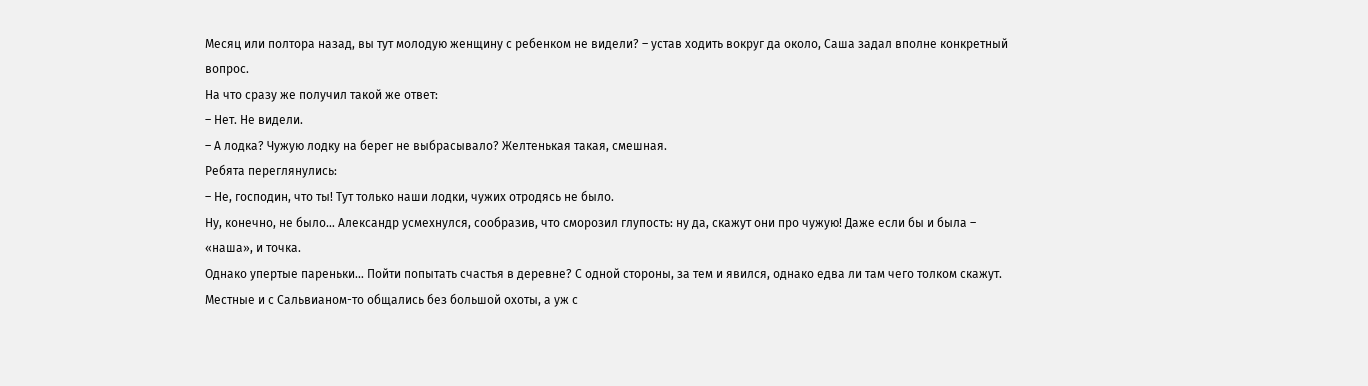Месяц или полтора назад, вы тут молодую женщину с ребенком не видели? – устав ходить вокруг да около, Саша задал вполне конкретный вопрос.
На что сразу же получил такой же ответ:
– Нет. Не видели.
– А лодка? Чужую лодку на берег не выбрасывало? Желтенькая такая, смешная.
Ребята переглянулись:
– Не, господин, что ты! Тут только наши лодки, чужих отродясь не было.
Ну, конечно, не было… Александр усмехнулся, сообразив, что сморозил глупость: ну да, скажут они про чужую! Даже если бы и была – «наша», и точка.
Однако упертые пареньки… Пойти попытать счастья в деревне? С одной стороны, за тем и явился, однако едва ли там чего толком скажут. Местные и с Сальвианом-то общались без большой охоты, а уж с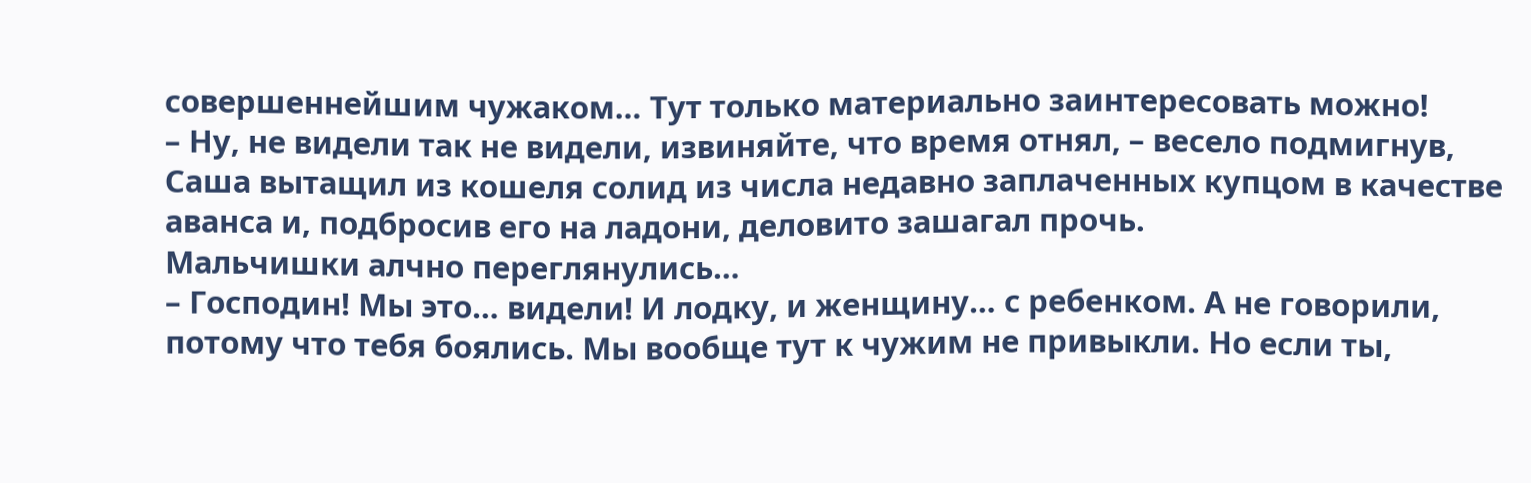совершеннейшим чужаком… Тут только материально заинтересовать можно!
– Ну, не видели так не видели, извиняйте, что время отнял, – весело подмигнув, Саша вытащил из кошеля солид из числа недавно заплаченных купцом в качестве аванса и, подбросив его на ладони, деловито зашагал прочь.
Мальчишки алчно переглянулись…
– Господин! Мы это… видели! И лодку, и женщину… с ребенком. А не говорили, потому что тебя боялись. Мы вообще тут к чужим не привыкли. Но если ты,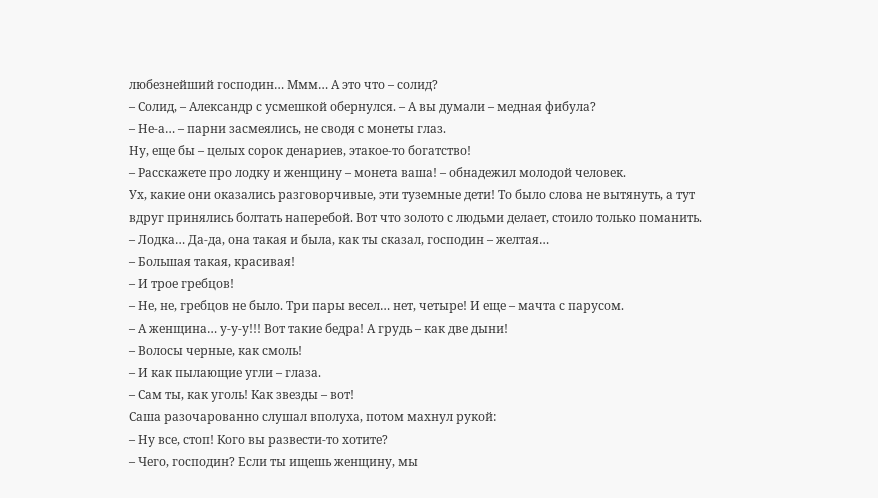любезнейший господин… Ммм… А это что – солид?
– Солид, – Александр с усмешкой обернулся. – А вы думали – медная фибула?
– Не-а… – парни засмеялись, не сводя с монеты глаз.
Ну, еще бы – целых сорок денариев, этакое-то богатство!
– Расскажете про лодку и женщину – монета ваша! – обнадежил молодой человек.
Ух, какие они оказались разговорчивые, эти туземные дети! То было слова не вытянуть, а тут вдруг принялись болтать наперебой. Вот что золото с людьми делает, стоило только поманить.
– Лодка… Да-да, она такая и была, как ты сказал, господин – желтая…
– Большая такая, красивая!
– И трое гребцов!
– Не, не, гребцов не было. Три пары весел… нет, четыре! И еще – мачта с парусом.
– А женщина… у-у-у!!! Вот такие бедра! А грудь – как две дыни!
– Волосы черные, как смоль!
– И как пылающие угли – глаза.
– Сам ты, как уголь! Как звезды – вот!
Саша разочарованно слушал вполуха, потом махнул рукой:
– Ну все, стоп! Кого вы развести-то хотите?
– Чего, господин? Если ты ищешь женщину, мы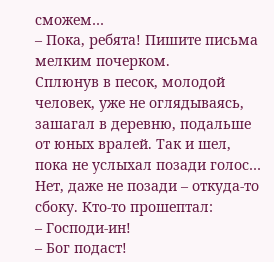сможем…
– Пока, ребята! Пишите письма мелким почерком.
Сплюнув в песок, молодой человек, уже не оглядываясь, зашагал в деревню, подальше от юных вралей. Так и шел, пока не услыхал позади голос… Нет, даже не позади – откуда-то сбоку. Кто-то прошептал:
– Господи-ин!
– Бог подаст!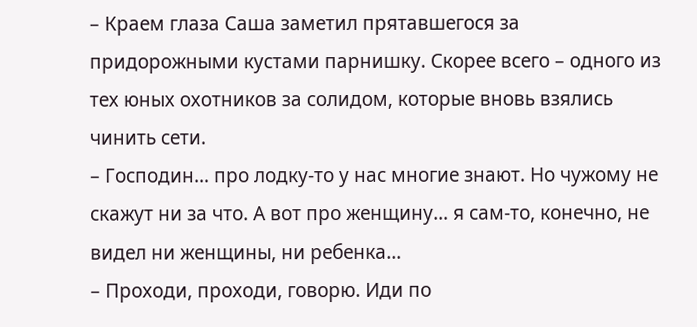– Краем глаза Саша заметил прятавшегося за придорожными кустами парнишку. Скорее всего – одного из тех юных охотников за солидом, которые вновь взялись чинить сети.
– Господин… про лодку-то у нас многие знают. Но чужому не скажут ни за что. А вот про женщину… я сам-то, конечно, не видел ни женщины, ни ребенка…
– Проходи, проходи, говорю. Иди по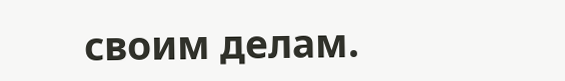своим делам.